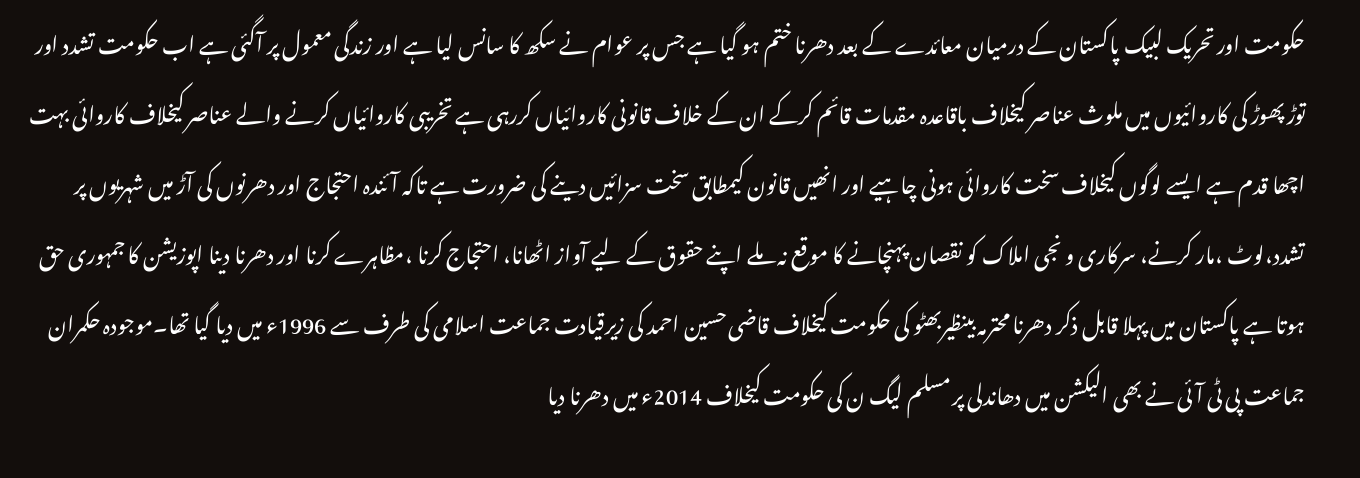حکومت اور تحریک لبیک پاکستان کے درمیان معائدے کے بعد دھرنا ختم ہو گیا ہے جس پر عوام نے سکھ کا سانس لیا ہے اور زندگی معمول پر آگئی ہے اب حکومت تشدد اور توڑ پھوڑ کی کاروائیوں میں ملوث عناصر کیخلاف باقاعدہ مقدمات قائم کرکے ان کے خلاف قانونی کاروائیاں کررہی ہے تخریبی کاروائیاں کرنے والے عناصر کیخلاف کاروائی بہت اچھا قدم ہے ایسے لوگوں کیخلاف سخت کاروائی ہونی چاہیے اور انھیں قانون کیمطابق سخت سزائیں دینے کی ضرورت ہے تاکہ آئندہ احتجاج اور دھرنوں کی آڑ میں شہریوں پر تشدد،لوٹ ،مار کرنے، سرکاری و نجی املاک کو نقصان پہنچانے کا موقع نہ ملے اپنے حقوق کے لیے آواز اٹھانا، احتجاج کرنا ،مظاہرے کرنا اور دھرنا دینا اپوزیشن کا جمہوری حق ہوتا ہے پاکستان میں پہلا قابل ذکر دھرنا محترمہ بینظیربھٹو کی حکومت کیخلاف قاضی حسین احمد کی زیرقیادت جماعت اسلامی کی طرف سے 1996ء میں دیا گیا تھا۔موجودہ حکمران جماعت پی ٹی آئی نے بھی الیکشن میں دھاندلی پر مسلم لیگ ن کی حکومت کیخلاف 2014ء میں دھرنا دیا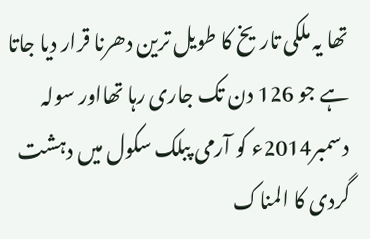تھا یہ ملکی تاریخ کا طویل ترین دھرنا قرار دیا جاتا ہے جو 126 دن تک جاری رہا تھااور سولہ دسمبر2014ء کو آرمی پبلک سکول میں دہشت گردی کا المناک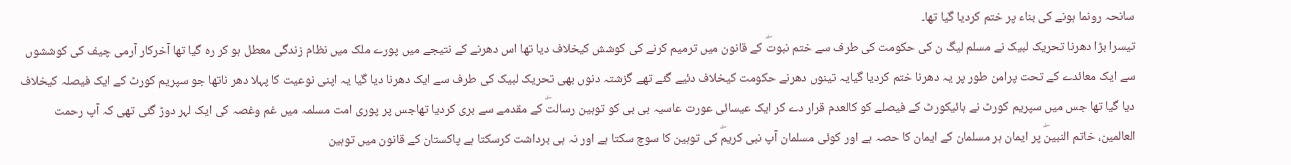سانحہ رونما ہونے کی بناء پر ختم کردیا گیا تھا۔
تیسرا بڑا دھرنا تحریک لبیک نے مسلم لیگ ن کی حکومت کی طرف سے ختم نبوتۖ کے قانون میں ترمیم کرنے کی کوشش کیخلاف دیا تھا اس دھرنے کے نتیجے میں پورے ملک میں نظام زندگی معطل ہو کر رہ گیا تھا آخرکار آرمی چیف کی کوششوں سے ایک معائدے کے تحت پرامن طور پر یہ دھرنا ختم کردیا گیایہ تینوں دھرنے حکومت کیخلاف دئیے گئے تھے گزشتہ دنوں بھی تحریک لبیک کی طرف سے ایک دھرنا دیا گیا یہ اپنی نوعیت کا پہلا دھر ناتھا جو سپریم کورٹ کے ایک فیصلہ کیخلاف دیا گیا تھا جس میں سپریم کورٹ نے ہائیکورٹ کے فیصلے کو کالعدم قرار دے کر ایک عیسائی عورت عاسیہ بی بی کو توہین رسالتۖ کے مقدمے سے بری کردیا تھاجس پر پوری امت مسلمہ میں غم وغصہ کی ایک لہر دوڑ گئی تھی کہ آپ رحمت العالمین، خاتم النبینۖ پر ایمان ہر مسلمان کے ایمان کا حصہ ہے اور کوئی مسلمان آپ نبی کریمۖ کی توہین کا سوچ سکتا ہے اور نہ ہی برداشت کرسکتا ہے پاکستان کے قانون میں توہین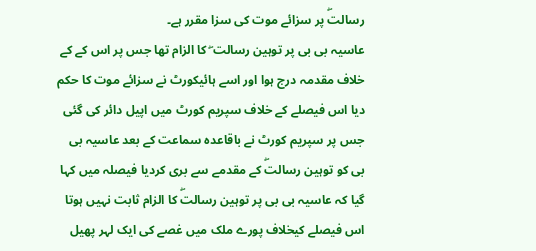رسالتۖ پر سزائے موت کی سزا مقرر ہے۔
عاسیہ بی بی پر توہین رسالت ۖ کا الزام تھا جس پر اس کے کے خلاف مقدمہ درج ہوا اور اسے ہائیکورٹ نے سزائے موت کا حکم دیا اس فیصلے کے خلاف سپریم کورٹ میں اپیل دائر کی گئی جس پر سپریم کورٹ نے باقاعدہ سماعت کے بعد عاسیہ بی بی کو توہین رسالتۖ کے مقدمے سے بری کردیا فیصلہ میں کہا گیا کہ عاسیہ بی بی پر توہین رسالتۖ کا الزام ثابت نہیں ہوتا اس فیصلے کیخلاف پورے ملک میں غصے کی ایک لہر پھیل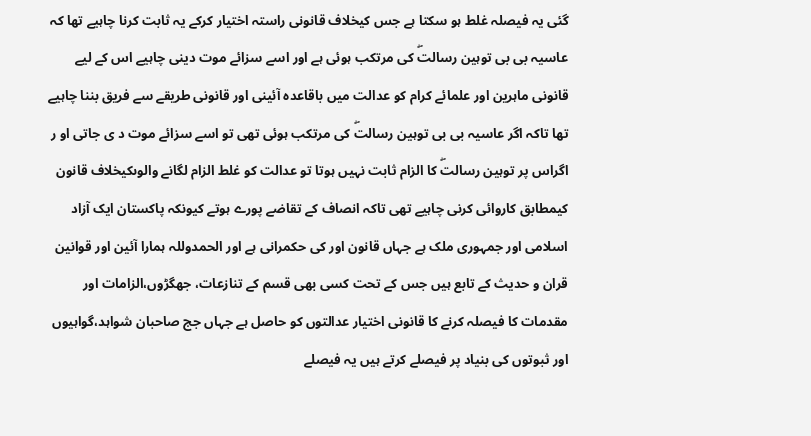گئی یہ فیصلہ غلط ہو سکتا ہے جس کیخلاف قانونی راستہ اختیار کرکے یہ ثابت کرنا چاہیے تھا کہ عاسیہ بی بی توہین رسالتۖ کی مرتکب ہوئی ہے اور اسے سزائے موت دینی چاہیے اس کے لیے قانونی ماہرین اور علمائے کرام کو عدالت میں باقاعدہ آئینی اور قانونی طریقے سے فریق بننا چاہیے تھا تاکہ اگر عاسیہ بی بی توہین رسالتۖ کی مرتکب ہوئی تھی تو اسے سزائے موت د ی جاتی او ر اگراس پر توہین رسالتۖ کا الزام ثابت نہیں ہوتا تو عدالت کو غلط الزام لگانے والوںکیخلاف قانون کیمطابق کاروائی کرنی چاہیے تھی تاکہ انصاف کے تقاضے پورے ہوتے کیونکہ پاکستان ایک آزاد اسلامی اور جمہوری ملک ہے جہاں قانون اور کی حکمرانی ہے اور الحمدوللہ ہمارا آئین اور قوانین قران و حدیث کے تابع ہیں جس کے تحت کسی بھی قسم کے تنازعات، جھگڑوں،الزامات اور مقدمات کا فیصلہ کرنے کا قانونی اختیار عدالتوں کو حاصل ہے جہاں جج صاحبان شواہد،گواہیوں اور ثبوتوں کی بنیاد پر فیصلے کرتے ہیں یہ فیصلے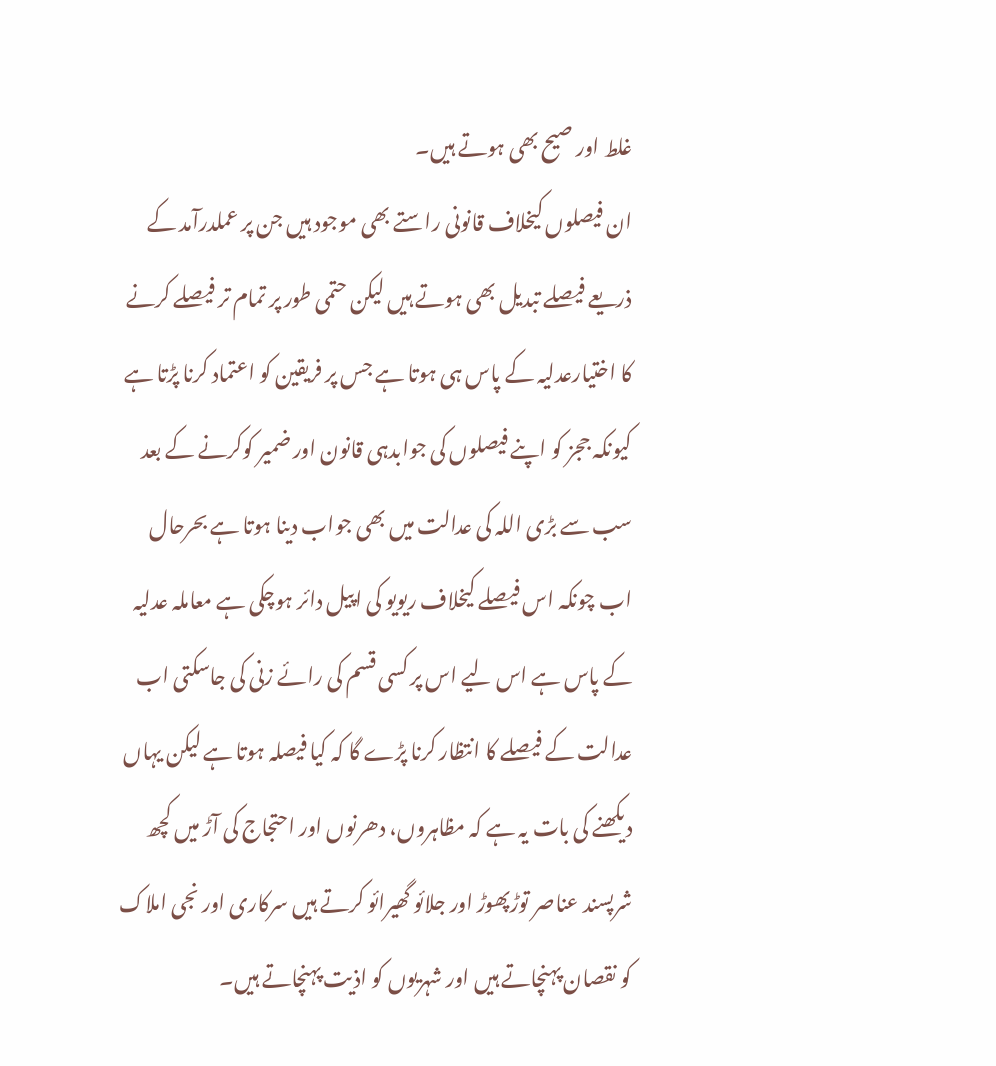غلط اور صیح بھی ہوتے ہیں۔
ان فیصلوں کیخلاف قانونی راستے بھی موجود ہیں جن پر عملدرآمد کے ذریعے فیصلے تبدیل بھی ہوتے ہیں لیکن حتمی طور پر تمام تر فیصلے کرنے کا اختیارعدلیہ کے پاس ہی ہوتا ہے جس پر فریقین کو اعتماد کرنا پڑتا ہے کیونکہ ججز کو اپنے فیصلوں کی جوابدہی قانون اور ضمیر کوکرنے کے بعد سب سے بڑی اللہ کی عدالت میں بھی جواب دینا ہوتا ہے بحرحال اب چونکہ اس فیصلے کیخلاف ریویو کی اپیل دائر ہوچکی ہے معاملہ عدلیہ کے پاس ہے اس لیے اس پر کسی قسم کی رائے زنی کی جاسکتی اب عدالت کے فیصلے کا انتظار کرنا پڑے گا کہ کیا فیصلہ ہوتا ہے لیکن یہاں دیکھنے کی بات یہ ہے کہ مظاہروں، دھرنوں اور احتجاج کی آڑ میں کچھ شرپسند عناصر توڑپھوڑ اور جلائو گھیرائو کرتے ہیں سرکاری اور نجی املاک کو نقصان پہنچاتے ہیں اور شہریوں کو اذیت پہنچاتے ہیں۔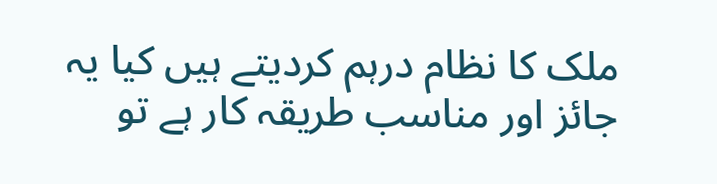ملک کا نظام درہم کردیتے ہیں کیا یہ جائز اور مناسب طریقہ کار ہے تو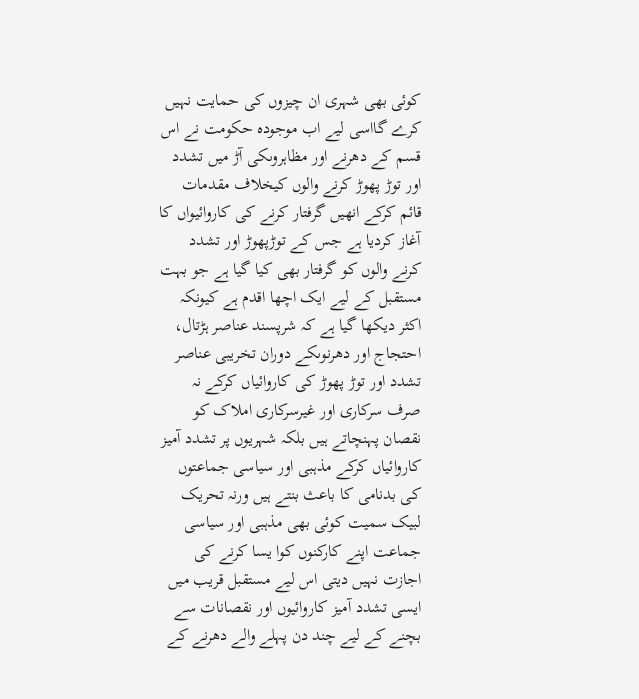کوئی بھی شہری ان چیزوں کی حمایت نہیں کرے گااسی لیے اب موجودہ حکومت نے اس قسم کے دھرنے اور مظاہروںکی آڑ میں تشدد اور توڑ پھوڑ کرنے والوں کیخلاف مقدمات قائم کرکے انھیں گرفتار کرنے کی کاروائیواں کا آغاز کردیا ہے جس کے توڑپھوڑ اور تشدد کرنے والوں کو گرفتار بھی کیا گیا ہے جو بہت مستقبل کے لیے ایک اچھا اقدم ہے کیونکہ اکثر دیکھا گیا ہے کہ شرپسند عناصر ہڑتال، احتجاج اور دھرنوںکے دوران تخریبی عناصر تشدد اور توڑ پھوڑ کی کاروائیاں کرکے نہ صرف سرکاری اور غیرسرکاری املاک کو نقصان پہنچاتے ہیں بلکہ شہریوں پر تشدد آمیز کاروائیاں کرکے مذہبی اور سیاسی جماعتوں کی بدنامی کا باعث بنتے ہیں ورنہ تحریک لبیک سمیت کوئی بھی مذہبی اور سیاسی جماعت اپنے کارکنوں کوا یسا کرنے کی اجازت نہیں دیتی اس لیے مستقبل قریب میں ایسی تشدد آمیز کاروائیوں اور نقصانات سے بچنے کے لیے چند دن پہلے والے دھرنے کے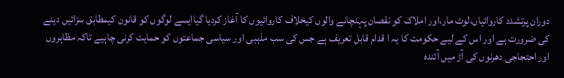دوران پرتشدد کاروائیاں،لوٹ مار،اور املاک کو نقصان پہنچانے والوں کیخلاف کاروائیوں کا آغاز کردیا گیاایسے لوگوں کو قانون کیمطابق سزائیں دینے کی ضرورت ہے اور اس کے لیے حکومت کا یہ ا قدام قابل تعریف ہے جس کی سب مذہبی اور سیاسی جماعتوں کو حمایت کرنی چاہیے تاکہ مظاہروں اور احتجاجی دھرنوں کی آڑ میں آئندہ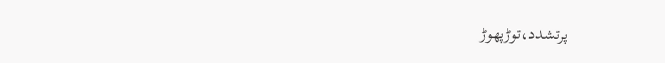پرتشدد،توڑپھوڑ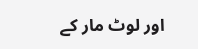اور لوٹ مار کے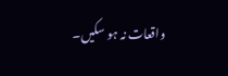واقعات نہ ہو سکیں۔